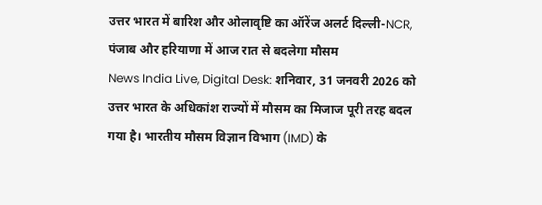उत्तर भारत में बारिश और ओलावृष्टि का ऑरेंज अलर्ट दिल्ली-NCR, पंजाब और हरियाणा में आज रात से बदलेगा मौसम
News India Live, Digital Desk: शनिवार, 31 जनवरी 2026 को उत्तर भारत के अधिकांश राज्यों में मौसम का मिजाज पूरी तरह बदल गया है। भारतीय मौसम विज्ञान विभाग (IMD) के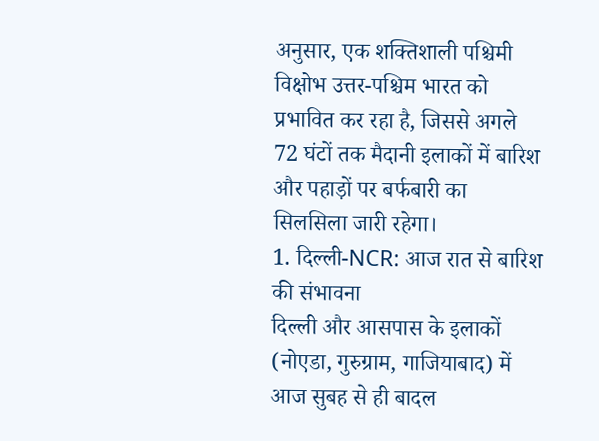अनुसार, एक शक्तिशाली पश्चिमी विक्षोभ उत्तर-पश्चिम भारत को प्रभावित कर रहा है, जिससे अगले 72 घंटों तक मैदानी इलाकों में बारिश और पहाड़ों पर बर्फबारी का सिलसिला जारी रहेगा।
1. दिल्ली-NCR: आज रात से बारिश की संभावना
दिल्ली और आसपास के इलाकों (नोएडा, गुरुग्राम, गाजियाबाद) में आज सुबह से ही बादल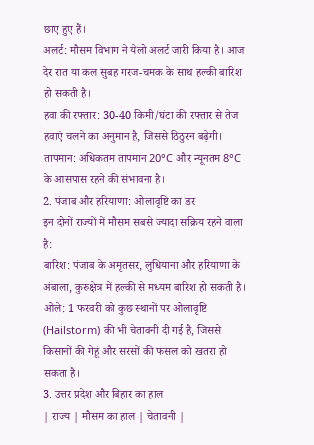छाए हुए हैं।
अलर्ट: मौसम विभाग ने येलो अलर्ट जारी किया है। आज देर रात या कल सुबह गरज-चमक के साथ हल्की बारिश हो सकती है।
हवा की रफ्तार: 30-40 किमी/घंटा की रफ्तार से तेज हवाएं चलने का अनुमान है, जिससे ठिठुरन बढ़ेगी।
तापमान: अधिकतम तापमान 20°C और न्यूनतम 8°C के आसपास रहने की संभावना है।
2. पंजाब और हरियाणा: ओलावृष्टि का डर
इन दोनों राज्यों में मौसम सबसे ज्यादा सक्रिय रहने वाला है:
बारिश: पंजाब के अमृतसर, लुधियाना और हरियाणा के अंबाला, कुरुक्षेत्र में हल्की से मध्यम बारिश हो सकती है।
ओले: 1 फरवरी को कुछ स्थानों पर ओलावृष्टि (Hailstorm) की भी चेतावनी दी गई है, जिससे किसानों की गेहूं और सरसों की फसल को खतरा हो सकता है।
3. उत्तर प्रदेश और बिहार का हाल
| राज्य | मौसम का हाल | चेतावनी |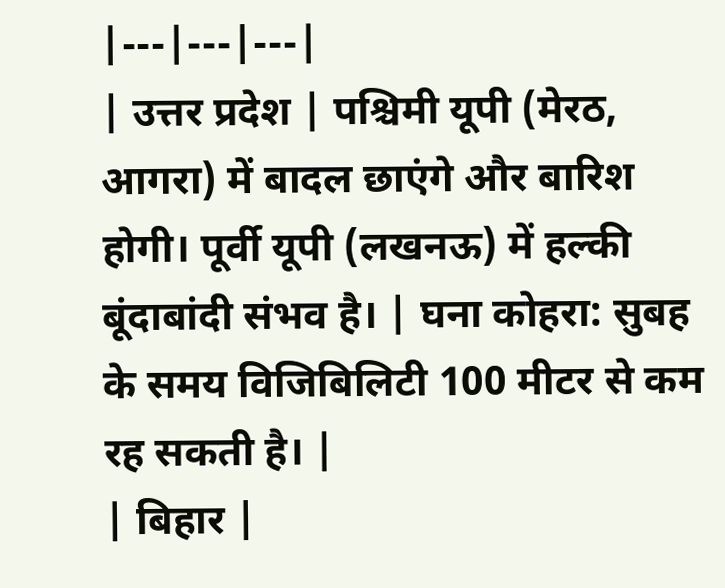|---|---|---|
| उत्तर प्रदेश | पश्चिमी यूपी (मेरठ, आगरा) में बादल छाएंगे और बारिश होगी। पूर्वी यूपी (लखनऊ) में हल्की बूंदाबांदी संभव है। | घना कोहरा: सुबह के समय विजिबिलिटी 100 मीटर से कम रह सकती है। |
| बिहार |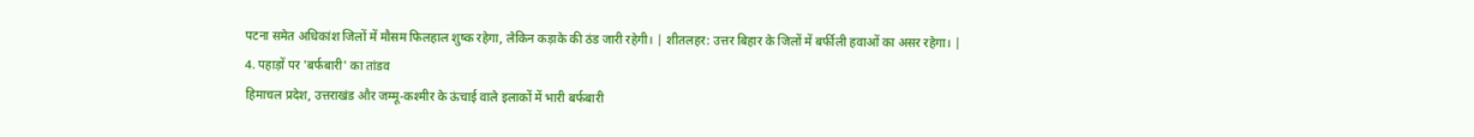पटना समेत अधिकांश जिलों में मौसम फिलहाल शुष्क रहेगा, लेकिन कड़ाके की ठंड जारी रहेगी। | शीतलहर: उत्तर बिहार के जिलों में बर्फीली हवाओं का असर रहेगा। |
4. पहाड़ों पर 'बर्फबारी' का तांडव
हिमाचल प्रदेश, उत्तराखंड और जम्मू-कश्मीर के ऊंचाई वाले इलाकों में भारी बर्फबारी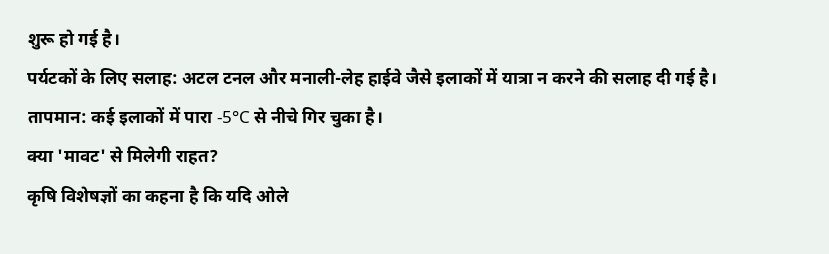शुरू हो गई है।
पर्यटकों के लिए सलाह: अटल टनल और मनाली-लेह हाईवे जैसे इलाकों में यात्रा न करने की सलाह दी गई है।
तापमान: कई इलाकों में पारा -5°C से नीचे गिर चुका है।
क्या 'मावट' से मिलेगी राहत?
कृषि विशेषज्ञों का कहना है कि यदि ओले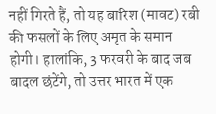नहीं गिरते हैं, तो यह बारिश (मावट) रबी की फसलों के लिए अमृत के समान होगी। हालांकि, 3 फरवरी के बाद जब बादल छंटेंगे, तो उत्तर भारत में एक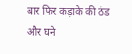बार फिर कड़ाके की ठंड और घने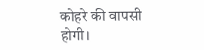कोहरे की वापसी होगी।